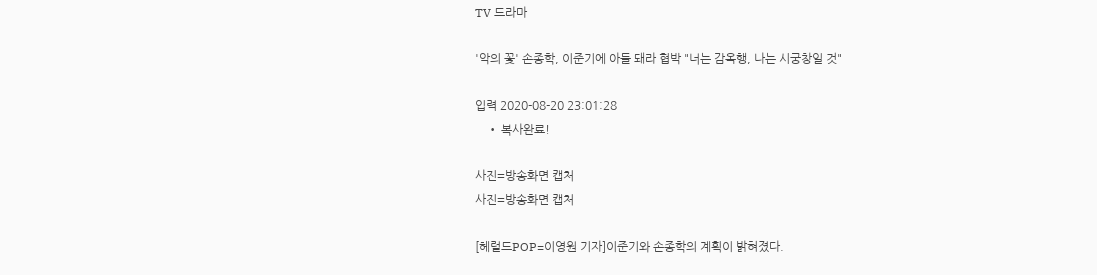TV 드라마

'악의 꽃' 손종학, 이준기에 아들 돼라 협박 "너는 감옥행, 나는 시궁창일 것"

입력 2020-08-20 23:01:28
    • 복사완료!

사진=방송화면 캡처
사진=방송화면 캡처

[헤럴드POP=이영원 기자]이준기와 손종학의 계획이 밝혀졌다.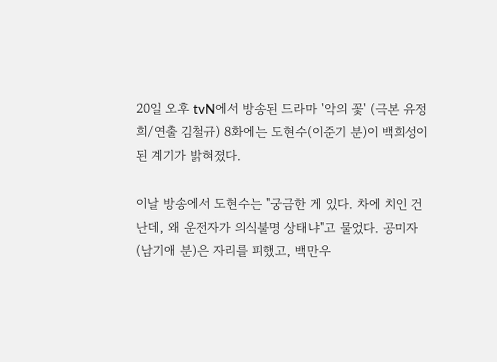20일 오후 tvN에서 방송된 드라마 '악의 꽃' (극본 유정희/연출 김철규) 8화에는 도현수(이준기 분)이 백희성이 된 계기가 밝혀졌다.

이날 방송에서 도현수는 "궁금한 게 있다. 차에 치인 건 난데, 왜 운전자가 의식불명 상태냐"고 물었다. 공미자(남기애 분)은 자리를 피했고, 백만우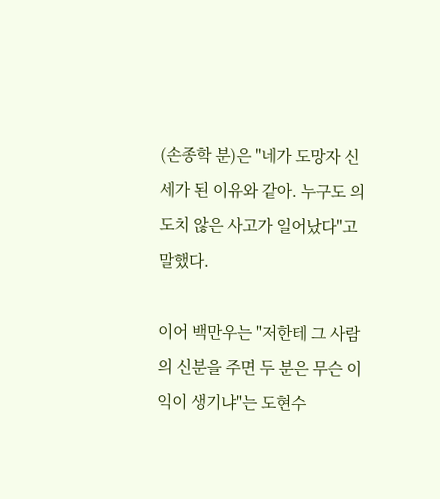(손종학 분)은 "네가 도망자 신세가 된 이유와 같아. 누구도 의도치 않은 사고가 일어났다"고 말했다.

이어 백만우는 "저한테 그 사람의 신분을 주면 두 분은 무슨 이익이 생기냐"는 도현수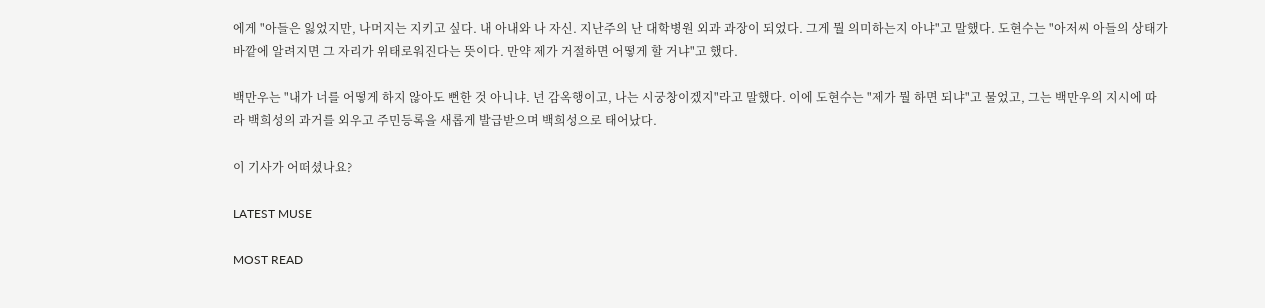에게 "아들은 잃었지만, 나머지는 지키고 싶다. 내 아내와 나 자신. 지난주의 난 대학병원 외과 과장이 되었다. 그게 뭘 의미하는지 아냐"고 말했다. 도현수는 "아저씨 아들의 상태가 바깥에 알려지면 그 자리가 위태로워진다는 뜻이다. 만약 제가 거절하면 어떻게 할 거냐"고 했다.

백만우는 "내가 너를 어떻게 하지 않아도 뻔한 것 아니냐. 넌 감옥행이고, 나는 시궁창이겠지"라고 말했다. 이에 도현수는 "제가 뭘 하면 되냐"고 물었고, 그는 백만우의 지시에 따라 백희성의 과거를 외우고 주민등록을 새롭게 발급받으며 백희성으로 태어났다.

이 기사가 어떠셨나요?

LATEST MUSE

MOST READ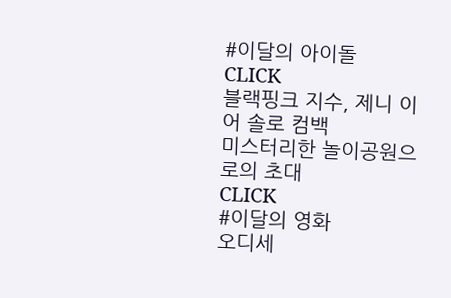#이달의 아이돌
CLICK
블랙핑크 지수, 제니 이어 솔로 컴백
미스터리한 놀이공원으로의 초대
CLICK
#이달의 영화
오디세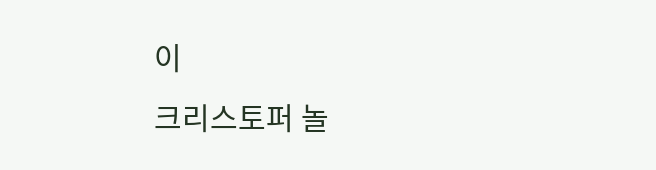이
크리스토퍼 놀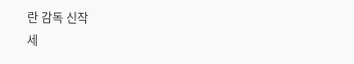란 감독 신작
세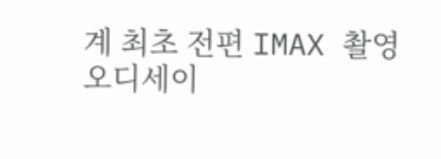계 최초 전편 IMAX 촬영
오디세이